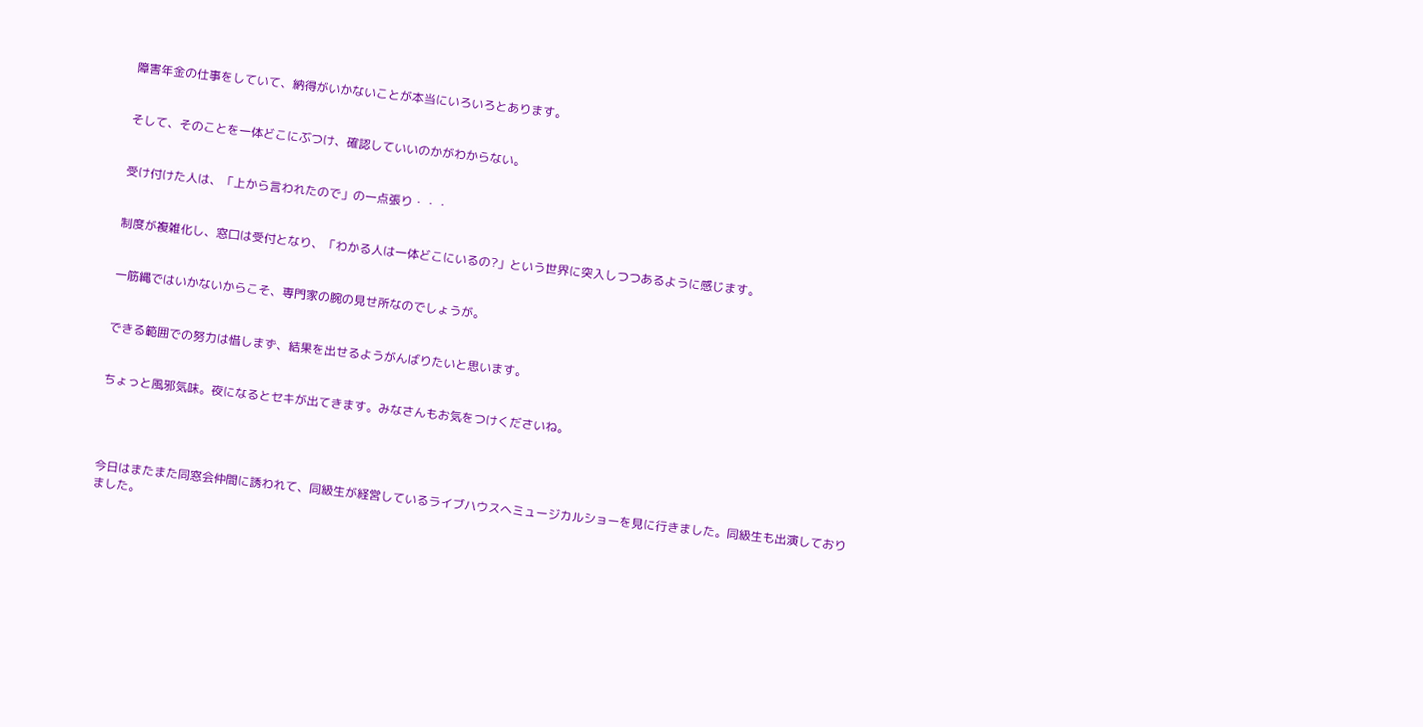障害年金の仕事をしていて、納得がいかないことが本当にいろいろとあります。


そして、そのことを一体どこにぶつけ、確認していいのかがわからない。


受け付けた人は、「上から言われたので」の一点張り・・・


制度が複雑化し、窓口は受付となり、「わかる人は一体どこにいるの?」という世界に突入しつつあるように感じます。


一筋縄ではいかないからこそ、専門家の腕の見せ所なのでしょうが。


できる範囲での努力は惜しまず、結果を出せるようがんばりたいと思います。


ちょっと風邪気味。夜になるとセキが出てきます。みなさんもお気をつけくださいね。




今日はまたまた同窓会仲間に誘われて、同級生が経営しているライブハウスへミュージカルショーを見に行きました。同級生も出演しておりました。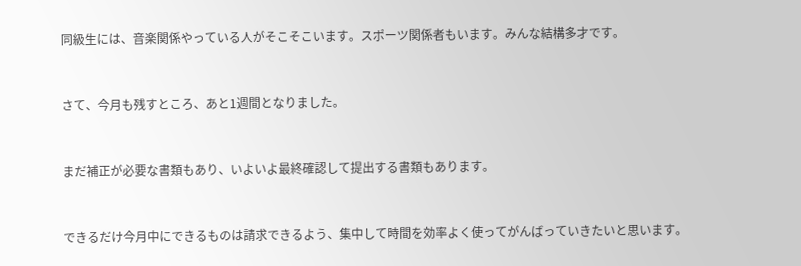同級生には、音楽関係やっている人がそこそこいます。スポーツ関係者もいます。みんな結構多才です。


さて、今月も残すところ、あと1週間となりました。


まだ補正が必要な書類もあり、いよいよ最終確認して提出する書類もあります。


できるだけ今月中にできるものは請求できるよう、集中して時間を効率よく使ってがんばっていきたいと思います。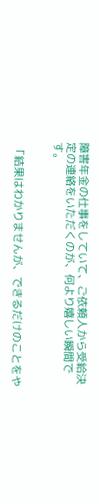障害年金の仕事をしていて、ご依頼人から受給決定の連絡をいただくのが、何より嬉しい瞬間です。


 「結果はわかりませんが、できるだけのことをや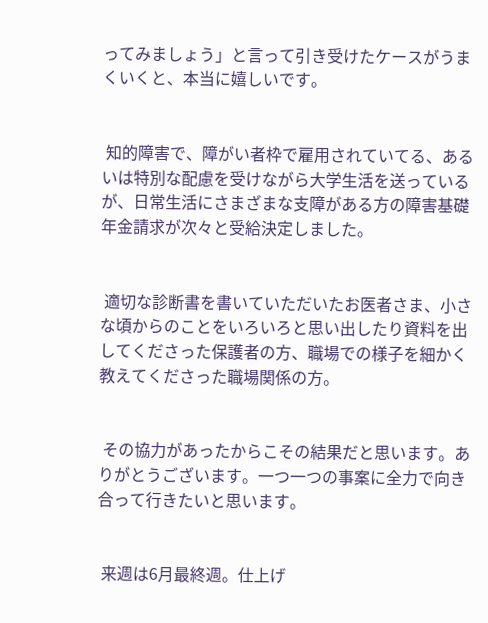ってみましょう」と言って引き受けたケースがうまくいくと、本当に嬉しいです。


 知的障害で、障がい者枠で雇用されていてる、あるいは特別な配慮を受けながら大学生活を送っているが、日常生活にさまざまな支障がある方の障害基礎年金請求が次々と受給決定しました。


 適切な診断書を書いていただいたお医者さま、小さな頃からのことをいろいろと思い出したり資料を出してくださった保護者の方、職場での様子を細かく教えてくださった職場関係の方。


 その協力があったからこその結果だと思います。ありがとうございます。一つ一つの事案に全力で向き合って行きたいと思います。


 来週は6月最終週。仕上げ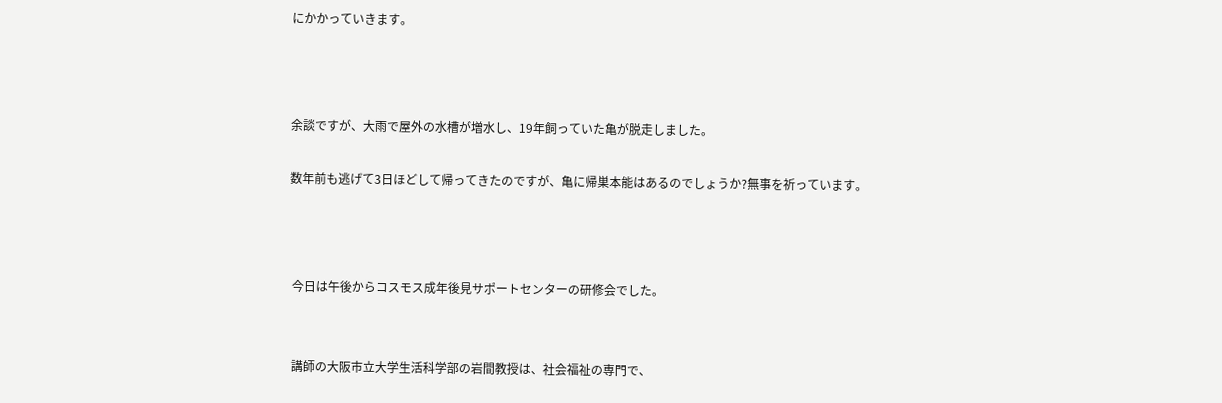にかかっていきます。



余談ですが、大雨で屋外の水槽が増水し、19年飼っていた亀が脱走しました。

数年前も逃げて3日ほどして帰ってきたのですが、亀に帰巣本能はあるのでしょうか?無事を祈っています。



 今日は午後からコスモス成年後見サポートセンターの研修会でした。


 講師の大阪市立大学生活科学部の岩間教授は、社会福祉の専門で、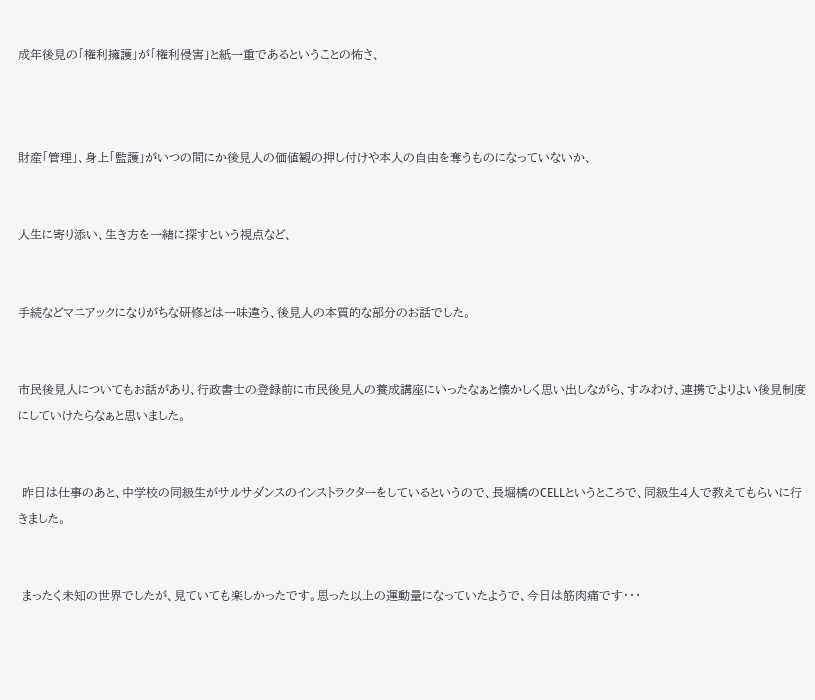成年後見の「権利擁護」が「権利侵害」と紙一重であるということの怖さ、



財産「管理」、身上「監護」がいつの間にか後見人の価値観の押し付けや本人の自由を奪うものになっていないか、


人生に寄り添い、生き方を一緒に探すという視点など、


手続などマニアックになりがちな研修とは一味違う、後見人の本質的な部分のお話でした。


市民後見人についてもお話があり、行政書士の登録前に市民後見人の養成講座にいったなぁと懐かしく思い出しながら、すみわけ、連携でよりよい後見制度にしていけたらなぁと思いました。


 昨日は仕事のあと、中学校の同級生がサルサダンスのインストラクターをしているというので、長堀橋のCELLというところで、同級生4人で教えてもらいに行きました。


 まったく未知の世界でしたが、見ていても楽しかったです。思った以上の運動量になっていたようで、今日は筋肉痛です・・・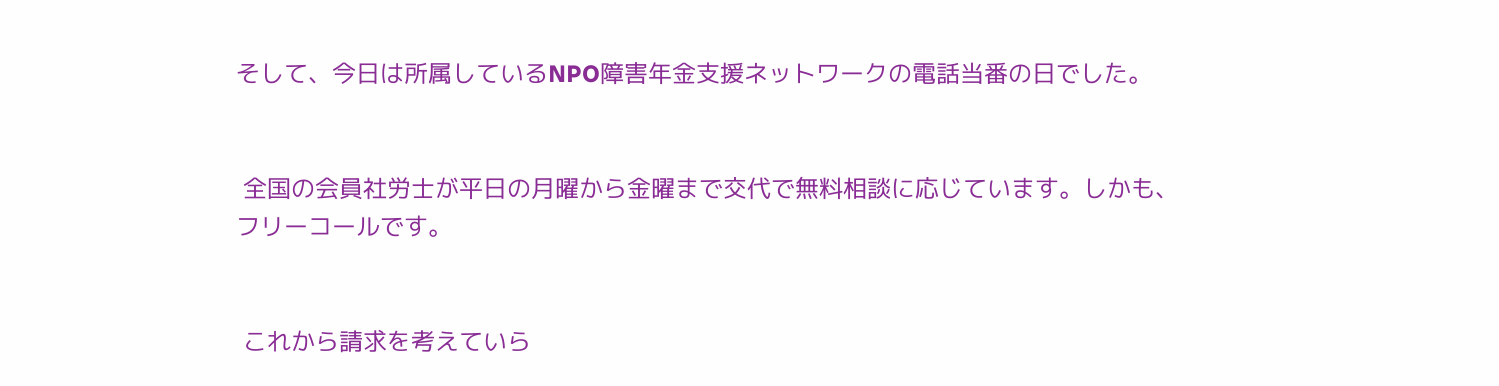そして、今日は所属しているNPO障害年金支援ネットワークの電話当番の日でした。


 全国の会員社労士が平日の月曜から金曜まで交代で無料相談に応じています。しかも、フリーコールです。


 これから請求を考えていら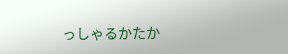っしゃるかたか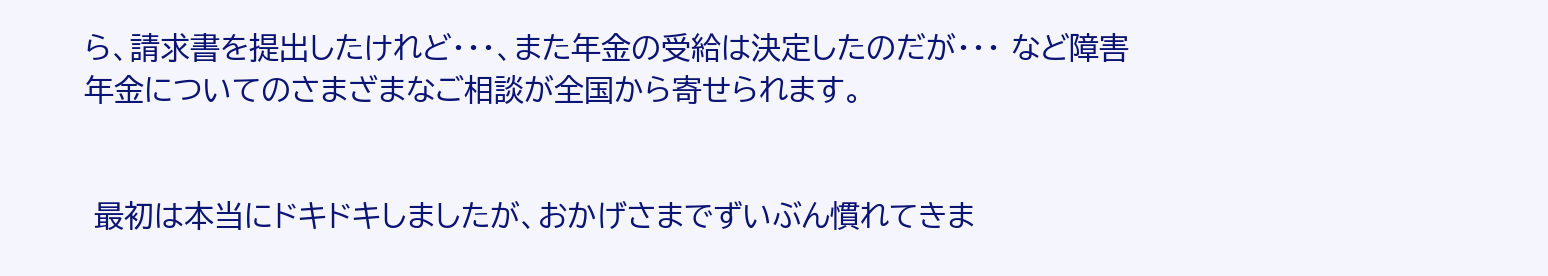ら、請求書を提出したけれど・・・、また年金の受給は決定したのだが・・・ など障害年金についてのさまざまなご相談が全国から寄せられます。


 最初は本当にドキドキしましたが、おかげさまでずいぶん慣れてきま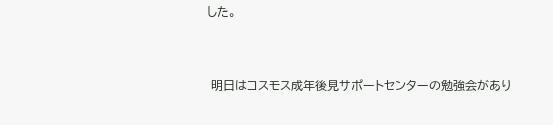した。


 明日はコスモス成年後見サポートセンターの勉強会があり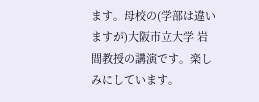ます。母校の(学部は違いますが)大阪市立大学 岩間教授の講演です。楽しみにしています。